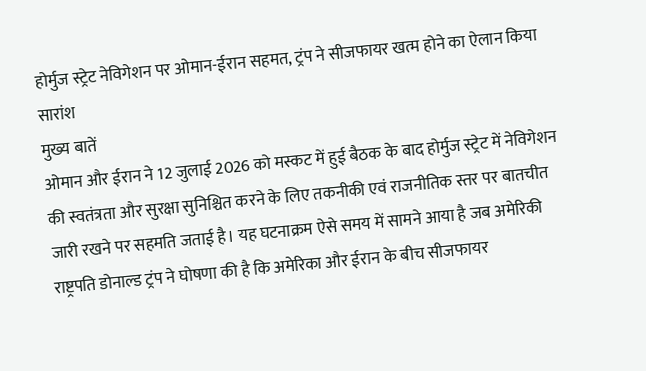होर्मुज स्ट्रेट नेविगेशन पर ओमान-ईरान सहमत, ट्रंप ने सीजफायर खत्म होने का ऐलान किया
सारांश
मुख्य बातें
ओमान और ईरान ने 12 जुलाई 2026 को मस्कट में हुई बैठक के बाद होर्मुज स्ट्रेट में नेविगेशन की स्वतंत्रता और सुरक्षा सुनिश्चित करने के लिए तकनीकी एवं राजनीतिक स्तर पर बातचीत जारी रखने पर सहमति जताई है। यह घटनाक्रम ऐसे समय में सामने आया है जब अमेरिकी राष्ट्रपति डोनाल्ड ट्रंप ने घोषणा की है कि अमेरिका और ईरान के बीच सीजफायर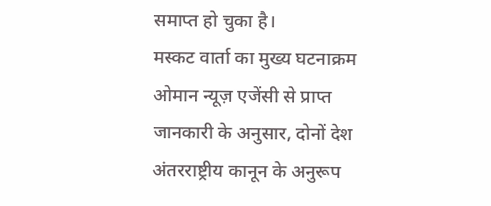समाप्त हो चुका है।
मस्कट वार्ता का मुख्य घटनाक्रम
ओमान न्यूज़ एजेंसी से प्राप्त जानकारी के अनुसार, दोनों देश अंतरराष्ट्रीय कानून के अनुरूप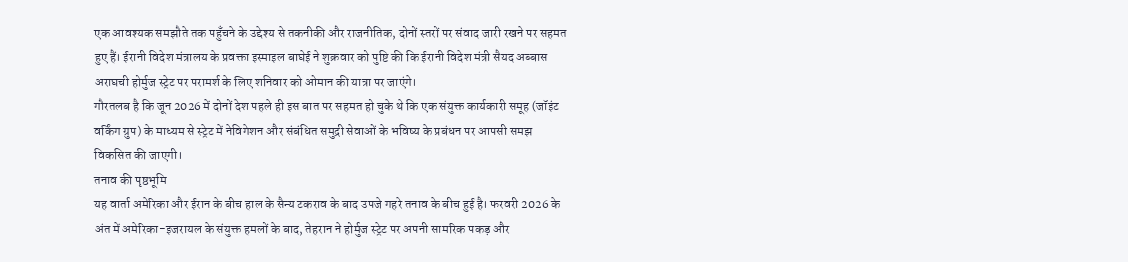एक आवश्यक समझौते तक पहुँचने के उद्देश्य से तकनीकी और राजनीतिक, दोनों स्तरों पर संवाद जारी रखने पर सहमत हुए हैं। ईरानी विदेश मंत्रालय के प्रवक्ता इस्माइल बाघेई ने शुक्रवार को पुष्टि की कि ईरानी विदेश मंत्री सैयद अब्बास अराघची होर्मुज स्ट्रेट पर परामर्श के लिए शनिवार को ओमान की यात्रा पर जाएंगे।
गौरतलब है कि जून 2026 में दोनों देश पहले ही इस बात पर सहमत हो चुके थे कि एक संयुक्त कार्यकारी समूह (जॉइंट वर्किंग ग्रुप) के माध्यम से स्ट्रेट में नेविगेशन और संबंधित समुद्री सेवाओं के भविष्य के प्रबंधन पर आपसी समझ विकसित की जाएगी।
तनाव की पृष्ठभूमि
यह वार्ता अमेरिका और ईरान के बीच हाल के सैन्य टकराव के बाद उपजे गहरे तनाव के बीच हुई है। फरवरी 2026 के अंत में अमेरिका-इजरायल के संयुक्त हमलों के बाद, तेहरान ने होर्मुज स्ट्रेट पर अपनी सामरिक पकड़ और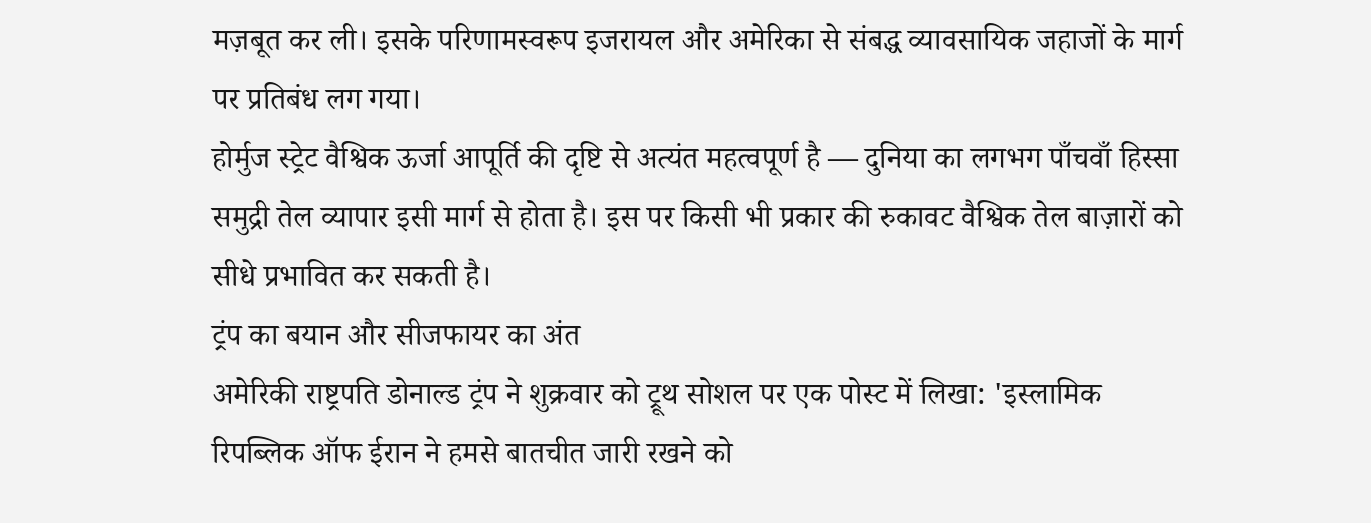मज़बूत कर ली। इसके परिणामस्वरूप इजरायल और अमेरिका से संबद्ध व्यावसायिक जहाजों के मार्ग पर प्रतिबंध लग गया।
होर्मुज स्ट्रेट वैश्विक ऊर्जा आपूर्ति की दृष्टि से अत्यंत महत्वपूर्ण है — दुनिया का लगभग पाँचवाँ हिस्सा समुद्री तेल व्यापार इसी मार्ग से होता है। इस पर किसी भी प्रकार की रुकावट वैश्विक तेल बाज़ारों को सीधे प्रभावित कर सकती है।
ट्रंप का बयान और सीजफायर का अंत
अमेरिकी राष्ट्रपति डोनाल्ड ट्रंप ने शुक्रवार को ट्रूथ सोशल पर एक पोस्ट में लिखा: 'इस्लामिक रिपब्लिक ऑफ ईरान ने हमसे बातचीत जारी रखने को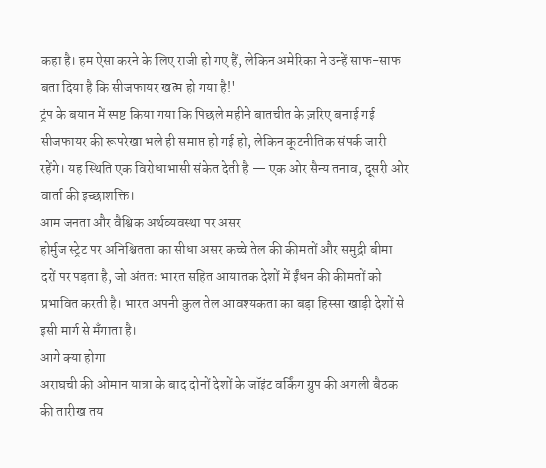कहा है। हम ऐसा करने के लिए राजी हो गए हैं, लेकिन अमेरिका ने उन्हें साफ-साफ बता दिया है कि सीजफायर खत्म हो गया है!'
ट्रंप के बयान में स्पष्ट किया गया कि पिछले महीने बातचीत के ज़रिए बनाई गई सीजफायर की रूपरेखा भले ही समाप्त हो गई हो, लेकिन कूटनीतिक संपर्क जारी रहेंगे। यह स्थिति एक विरोधाभासी संकेत देती है — एक ओर सैन्य तनाव, दूसरी ओर वार्ता की इच्छाशक्ति।
आम जनता और वैश्विक अर्थव्यवस्था पर असर
होर्मुज स्ट्रेट पर अनिश्चितता का सीधा असर कच्चे तेल की कीमतों और समुद्री बीमा दरों पर पड़ता है, जो अंततः भारत सहित आयातक देशों में ईंधन की कीमतों को प्रभावित करती है। भारत अपनी कुल तेल आवश्यकता का बड़ा हिस्सा खाड़ी देशों से इसी मार्ग से मँगाता है।
आगे क्या होगा
अराघची की ओमान यात्रा के बाद दोनों देशों के जॉइंट वर्किंग ग्रुप की अगली बैठक की तारीख तय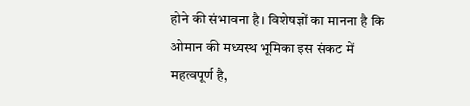होने की संभावना है। विशेषज्ञों का मानना है कि ओमान की मध्यस्थ भूमिका इस संकट में महत्वपूर्ण है,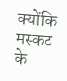क्योंकि मस्कट के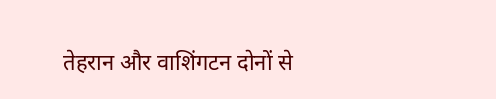तेहरान और वाशिंगटन दोनों से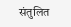संतुलित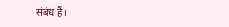संबंध हैं।